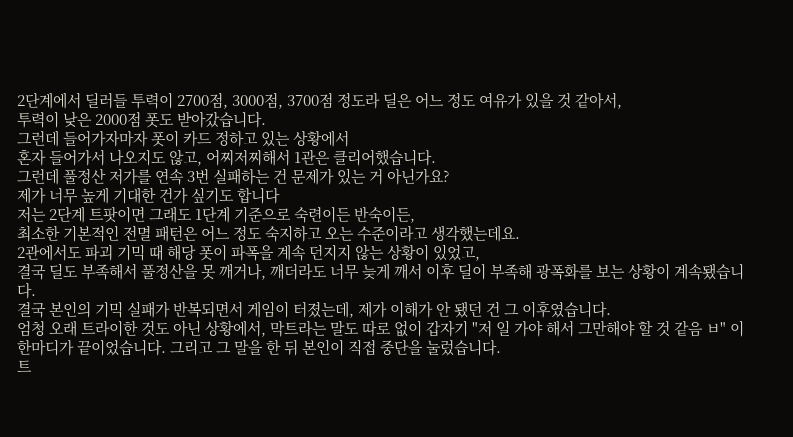2단계에서 딜러들 투력이 2700점, 3000점, 3700점 정도라 딜은 어느 정도 여유가 있을 것 같아서,
투력이 낮은 2000점 폿도 받아갔습니다.
그런데 들어가자마자 폿이 카드 정하고 있는 상황에서
혼자 들어가서 나오지도 않고, 어찌저찌해서 1관은 클리어했습니다.
그런데 풀정산 저가를 연속 3번 실패하는 건 문제가 있는 거 아닌가요?
제가 너무 높게 기대한 건가 싶기도 합니다
저는 2단계 트팟이면 그래도 1단계 기준으로 숙련이든 반숙이든,
최소한 기본적인 전멸 패턴은 어느 정도 숙지하고 오는 수준이라고 생각했는데요.
2관에서도 파괴 기믹 때 해당 폿이 파폭을 계속 던지지 않는 상황이 있었고,
결국 딜도 부족해서 풀정산을 못 깨거나, 깨더라도 너무 늦게 깨서 이후 딜이 부족해 광폭화를 보는 상황이 계속됐습니다.
결국 본인의 기믹 실패가 반복되면서 게임이 터졌는데, 제가 이해가 안 됐던 건 그 이후였습니다.
엄청 오래 트라이한 것도 아닌 상황에서, 막트라는 말도 따로 없이 갑자기 "저 일 가야 해서 그만해야 할 것 같음 ㅂ" 이 한마디가 끝이었습니다. 그리고 그 말을 한 뒤 본인이 직접 중단을 눌렀습니다.
트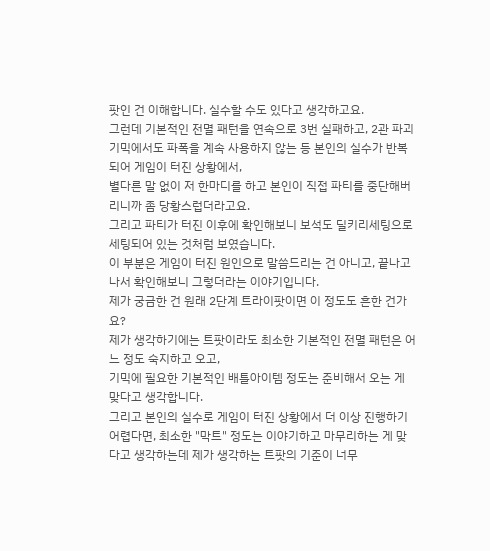팟인 건 이해합니다. 실수할 수도 있다고 생각하고요.
그런데 기본적인 전멸 패턴을 연속으로 3번 실패하고, 2관 파괴 기믹에서도 파폭을 계속 사용하지 않는 등 본인의 실수가 반복되어 게임이 터진 상황에서,
별다른 말 없이 저 한마디를 하고 본인이 직접 파티를 중단해버리니까 좀 당황스럽더라고요.
그리고 파티가 터진 이후에 확인해보니 보석도 딜키리세팅으로 세팅되어 있는 것처럼 보였습니다.
이 부분은 게임이 터진 원인으로 말씀드리는 건 아니고, 끝나고 나서 확인해보니 그렇더라는 이야기입니다.
제가 궁금한 건 원래 2단계 트라이팟이면 이 정도도 흔한 건가요?
제가 생각하기에는 트팟이라도 최소한 기본적인 전멸 패턴은 어느 정도 숙지하고 오고,
기믹에 필요한 기본적인 배틀아이템 정도는 준비해서 오는 게 맞다고 생각합니다.
그리고 본인의 실수로 게임이 터진 상황에서 더 이상 진행하기 어렵다면, 최소한 "막트" 정도는 이야기하고 마무리하는 게 맞다고 생각하는데 제가 생각하는 트팟의 기준이 너무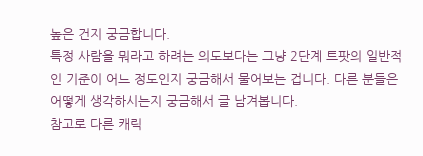높은 건지 궁금합니다.
특정 사람을 뭐라고 하려는 의도보다는 그냥 2단계 트팟의 일반적인 기준이 어느 정도인지 궁금해서 물어보는 겁니다. 다른 분들은 어떻게 생각하시는지 궁금해서 글 남겨봅니다.
참고로 다른 캐릭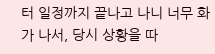터 일정까지 끝나고 나니 너무 화가 나서, 당시 상황을 따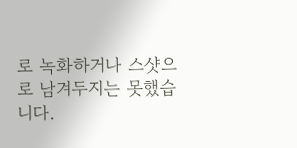로 녹화하거나 스샷으로 남겨두지는 못했습니다.